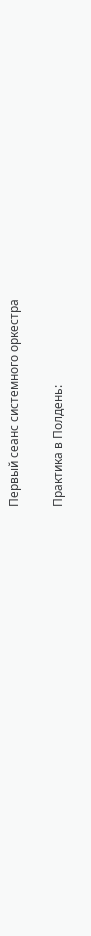Первый сеанс системного оркестра

Практика в Полдень: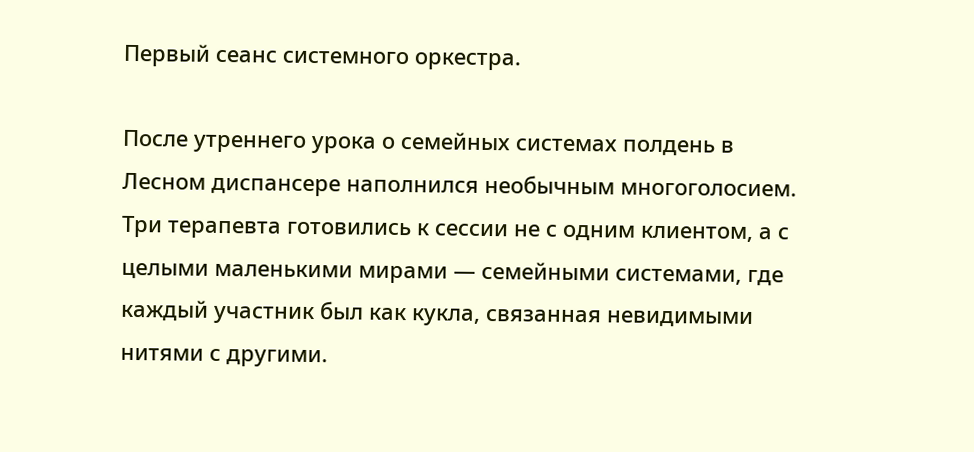Первый сеанс системного оркестра.

После утреннего урока о семейных системах полдень в Лесном диспансере наполнился необычным многоголосием. Три терапевта готовились к сессии не с одним клиентом, а с целыми маленькими мирами — семейными системами, где каждый участник был как кукла, связанная невидимыми нитями с другими.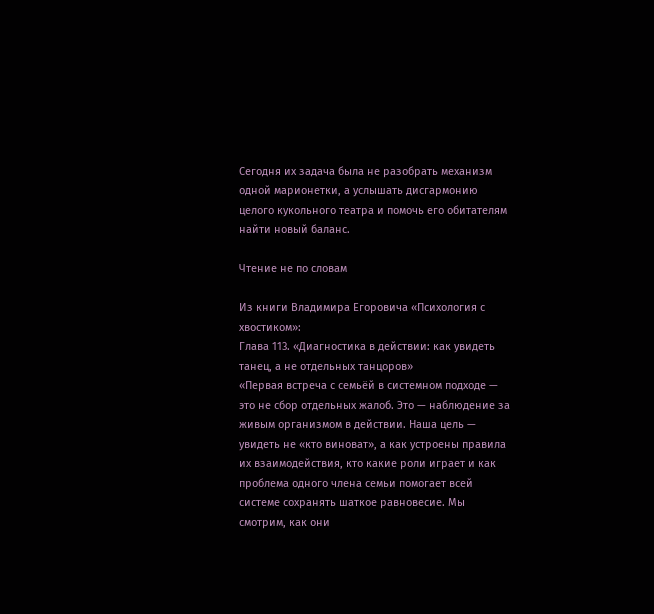Сегодня их задача была не разобрать механизм одной марионетки, а услышать дисгармонию целого кукольного театра и помочь его обитателям найти новый баланс.

Чтение не по словам

Из книги Владимира Егоровича «Психология с хвостиком»:
Глава 113. «Диагностика в действии: как увидеть танец, а не отдельных танцоров»
«Первая встреча с семьёй в системном подходе — это не сбор отдельных жалоб. Это — наблюдение за живым организмом в действии. Наша цель — увидеть не «кто виноват», а как устроены правила их взаимодействия, кто какие роли играет и как проблема одного члена семьи помогает всей системе сохранять шаткое равновесие. Мы смотрим, как они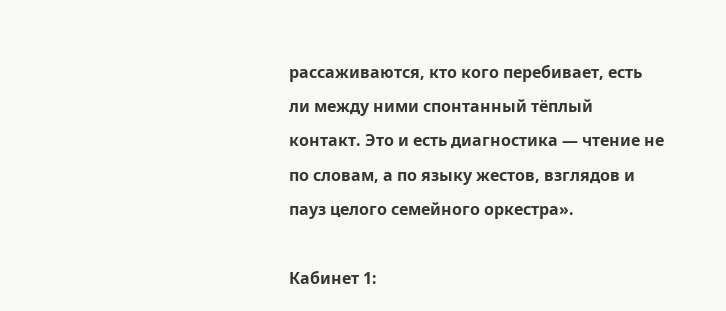рассаживаются, кто кого перебивает, есть ли между ними спонтанный тёплый контакт. Это и есть диагностика — чтение не по словам, а по языку жестов, взглядов и пауз целого семейного оркестра».

Кабинет 1: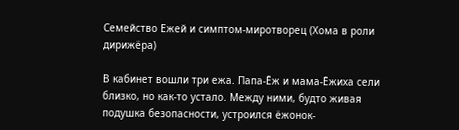Семейство Ежей и симптом-миротворец (Хома в роли дирижёра)

В кабинет вошли три ежа. Папа-Ёж и мама-Ёжиха сели близко, но как-то устало. Между ними, будто живая подушка безопасности, устроился ёжонок-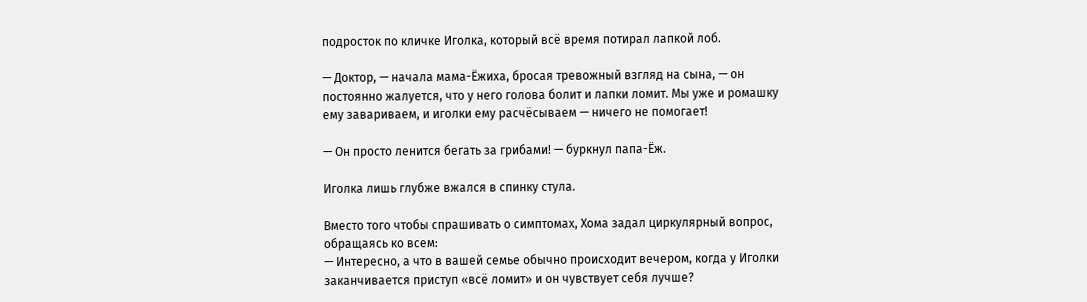подросток по кличке Иголка, который всё время потирал лапкой лоб.

— Доктор, — начала мама-Ёжиха, бросая тревожный взгляд на сына, — он постоянно жалуется, что у него голова болит и лапки ломит. Мы уже и ромашку ему завариваем, и иголки ему расчёсываем — ничего не помогает!

— Он просто ленится бегать за грибами! — буркнул папа-Ёж.

Иголка лишь глубже вжался в спинку стула.

Вместо того чтобы спрашивать о симптомах, Хома задал циркулярный вопрос, обращаясь ко всем:
— Интересно, а что в вашей семье обычно происходит вечером, когда у Иголки заканчивается приступ «всё ломит» и он чувствует себя лучше?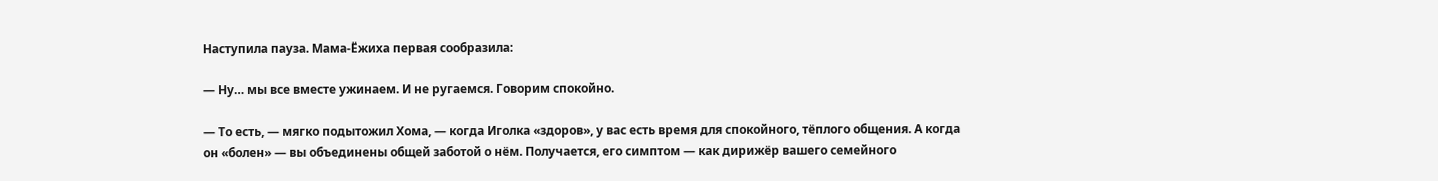Наступила пауза. Мама-Ёжиха первая сообразила:

— Ну… мы все вместе ужинаем. И не ругаемся. Говорим спокойно.

— То есть, — мягко подытожил Хома, — когда Иголка «здоров», у вас есть время для спокойного, тёплого общения. А когда он «болен» — вы объединены общей заботой о нём. Получается, его симптом — как дирижёр вашего семейного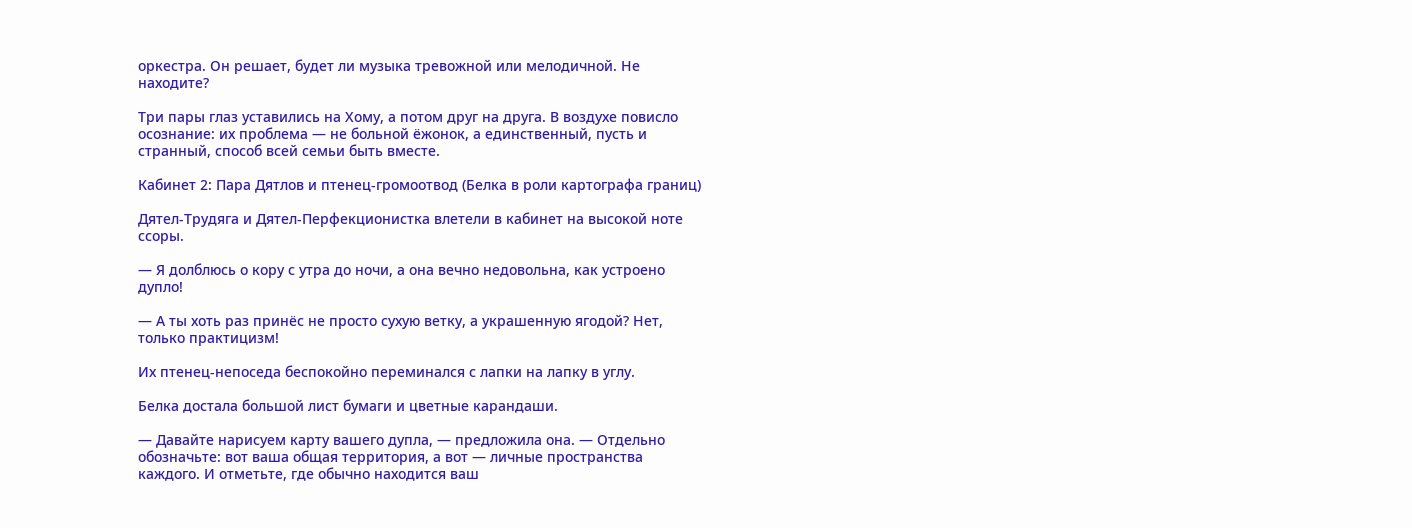оркестра. Он решает, будет ли музыка тревожной или мелодичной. Не находите?

Три пары глаз уставились на Хому, а потом друг на друга. В воздухе повисло осознание: их проблема — не больной ёжонок, а единственный, пусть и странный, способ всей семьи быть вместе.

Кабинет 2: Пара Дятлов и птенец-громоотвод (Белка в роли картографа границ)

Дятел-Трудяга и Дятел-Перфекционистка влетели в кабинет на высокой ноте ссоры.

— Я долблюсь о кору с утра до ночи, а она вечно недовольна, как устроено дупло!

— А ты хоть раз принёс не просто сухую ветку, а украшенную ягодой? Нет, только практицизм!

Их птенец-непоседа беспокойно переминался с лапки на лапку в углу.

Белка достала большой лист бумаги и цветные карандаши.

— Давайте нарисуем карту вашего дупла, — предложила она. — Отдельно обозначьте: вот ваша общая территория, а вот — личные пространства каждого. И отметьте, где обычно находится ваш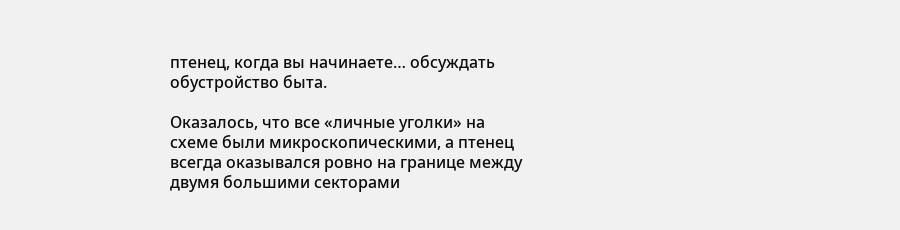птенец, когда вы начинаете… обсуждать обустройство быта.

Оказалось, что все «личные уголки» на схеме были микроскопическими, а птенец всегда оказывался ровно на границе между двумя большими секторами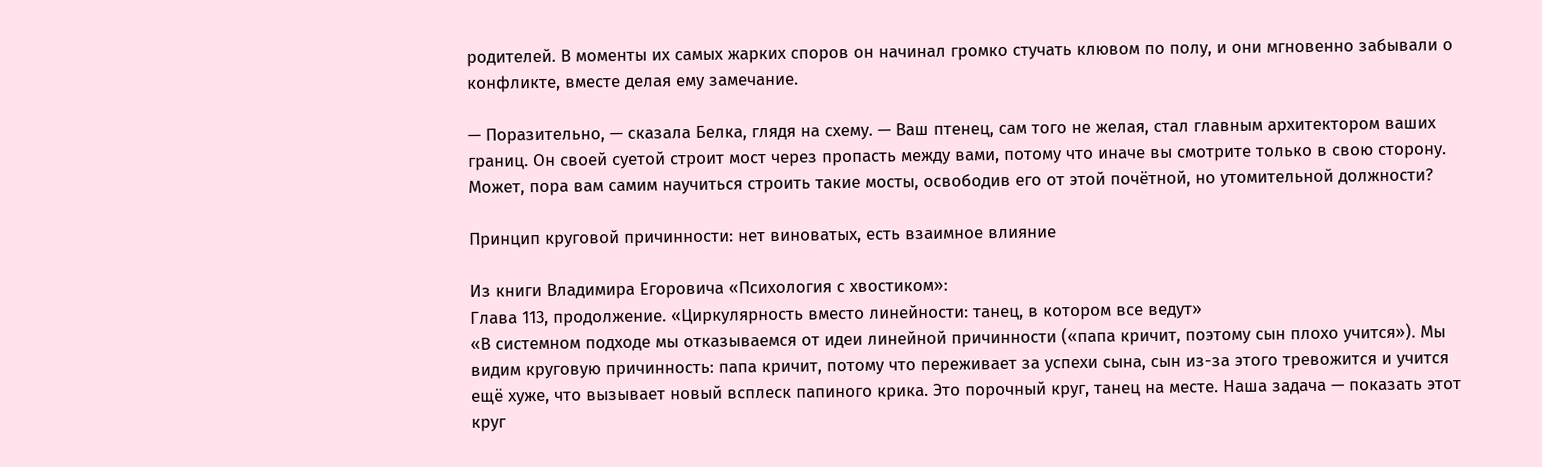родителей. В моменты их самых жарких споров он начинал громко стучать клювом по полу, и они мгновенно забывали о конфликте, вместе делая ему замечание.

— Поразительно, — сказала Белка, глядя на схему. — Ваш птенец, сам того не желая, стал главным архитектором ваших границ. Он своей суетой строит мост через пропасть между вами, потому что иначе вы смотрите только в свою сторону. Может, пора вам самим научиться строить такие мосты, освободив его от этой почётной, но утомительной должности?

Принцип круговой причинности: нет виноватых, есть взаимное влияние

Из книги Владимира Егоровича «Психология с хвостиком»:
Глава 113, продолжение. «Циркулярность вместо линейности: танец, в котором все ведут»
«В системном подходе мы отказываемся от идеи линейной причинности («папа кричит, поэтому сын плохо учится»). Мы видим круговую причинность: папа кричит, потому что переживает за успехи сына, сын из-за этого тревожится и учится ещё хуже, что вызывает новый всплеск папиного крика. Это порочный круг, танец на месте. Наша задача — показать этот круг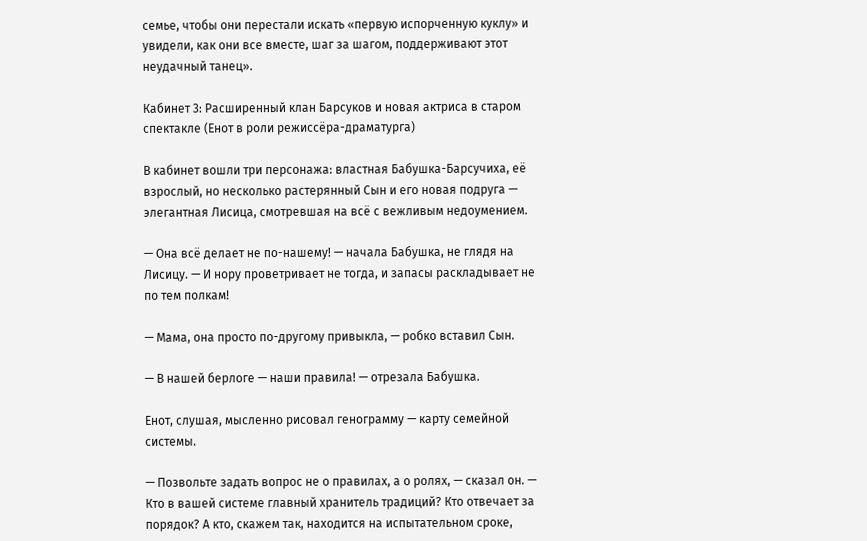семье, чтобы они перестали искать «первую испорченную куклу» и увидели, как они все вместе, шаг за шагом, поддерживают этот неудачный танец».

Кабинет 3: Расширенный клан Барсуков и новая актриса в старом спектакле (Енот в роли режиссёра-драматурга)

В кабинет вошли три персонажа: властная Бабушка-Барсучиха, её взрослый, но несколько растерянный Сын и его новая подруга — элегантная Лисица, смотревшая на всё с вежливым недоумением.

— Она всё делает не по-нашему! — начала Бабушка, не глядя на Лисицу. — И нору проветривает не тогда, и запасы раскладывает не по тем полкам!

— Мама, она просто по-другому привыкла, — робко вставил Сын.

— В нашей берлоге — наши правила! — отрезала Бабушка.

Енот, слушая, мысленно рисовал генограмму — карту семейной системы.

— Позвольте задать вопрос не о правилах, а о ролях, — сказал он. — Кто в вашей системе главный хранитель традиций? Кто отвечает за порядок? А кто, скажем так, находится на испытательном сроке,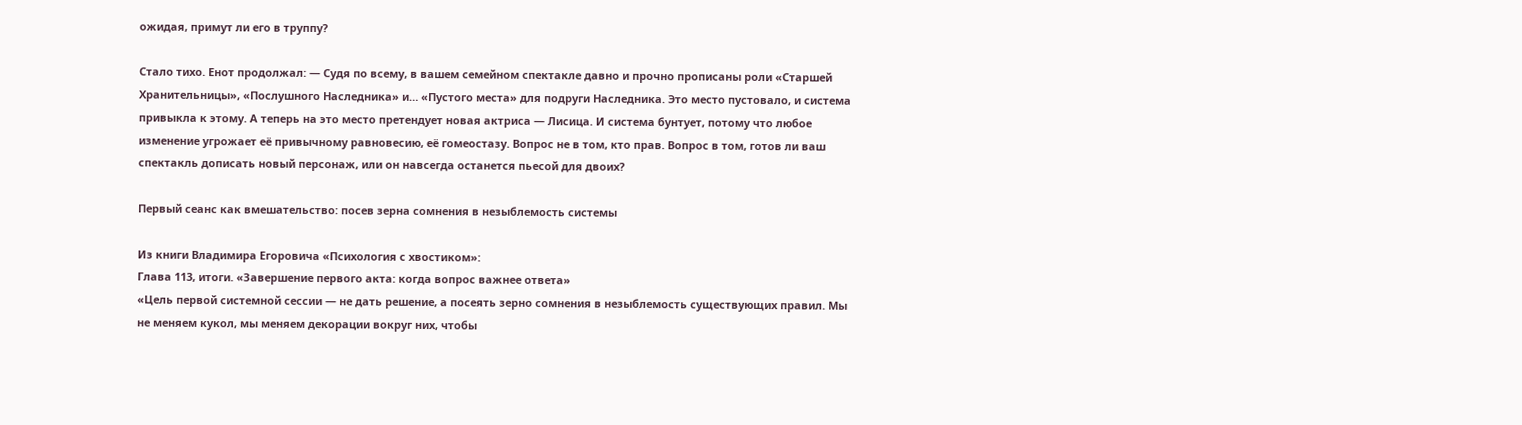ожидая, примут ли его в труппу?

Стало тихо. Енот продолжал: — Судя по всему, в вашем семейном спектакле давно и прочно прописаны роли «Старшей Хранительницы», «Послушного Наследника» и… «Пустого места» для подруги Наследника. Это место пустовало, и система привыкла к этому. А теперь на это место претендует новая актриса — Лисица. И система бунтует, потому что любое изменение угрожает её привычному равновесию, её гомеостазу. Вопрос не в том, кто прав. Вопрос в том, готов ли ваш спектакль дописать новый персонаж, или он навсегда останется пьесой для двоих?

Первый сеанс как вмешательство: посев зерна сомнения в незыблемость системы

Из книги Владимира Егоровича «Психология с хвостиком»:
Глава 113, итоги. «Завершение первого акта: когда вопрос важнее ответа»
«Цель первой системной сессии — не дать решение, а посеять зерно сомнения в незыблемость существующих правил. Мы не меняем кукол, мы меняем декорации вокруг них, чтобы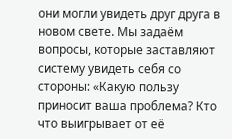они могли увидеть друг друга в новом свете. Мы задаём вопросы, которые заставляют систему увидеть себя со стороны: «Какую пользу приносит ваша проблема? Кто что выигрывает от её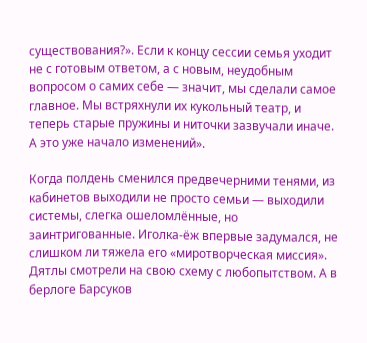существования?». Если к концу сессии семья уходит не с готовым ответом, а с новым, неудобным вопросом о самих себе — значит, мы сделали самое главное. Мы встряхнули их кукольный театр, и теперь старые пружины и ниточки зазвучали иначе. А это уже начало изменений».

Когда полдень сменился предвечерними тенями, из кабинетов выходили не просто семьи — выходили системы, слегка ошеломлённые, но заинтригованные. Иголка-ёж впервые задумался, не слишком ли тяжела его «миротворческая миссия». Дятлы смотрели на свою схему с любопытством. А в берлоге Барсуков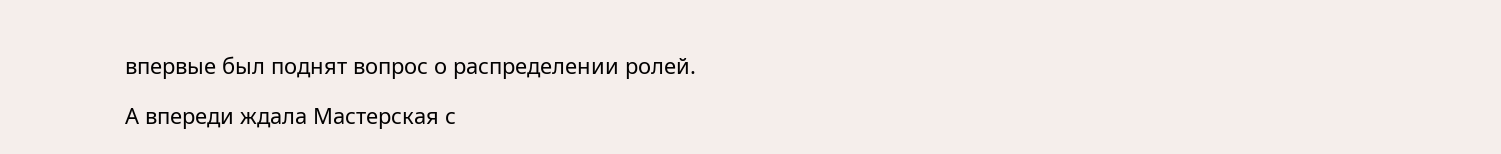впервые был поднят вопрос о распределении ролей.

А впереди ждала Мастерская с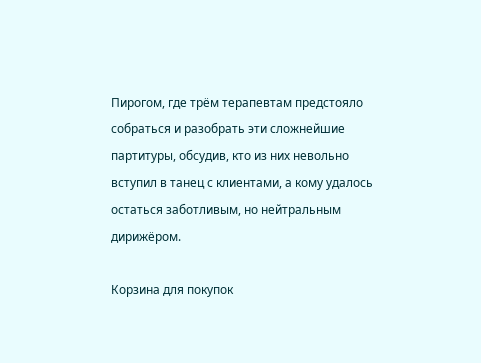Пирогом, где трём терапевтам предстояло собраться и разобрать эти сложнейшие партитуры, обсудив, кто из них невольно вступил в танец с клиентами, а кому удалось остаться заботливым, но нейтральным дирижёром.

Корзина для покупок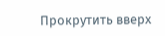Прокрутить вверх